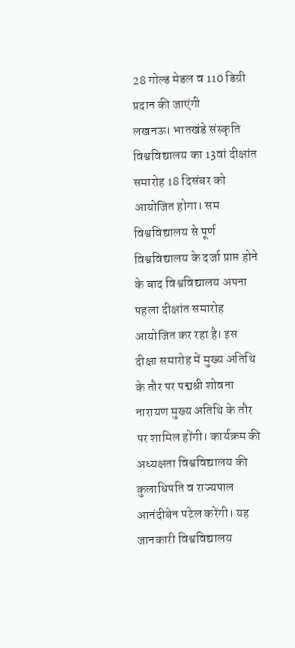28 गोल्ड मेडल व 110 डिग्री प्रदान की जाएंगी
लखनऊ। भातखंडे संस्कृति विश्वविद्यालय का 13वां दीक्षांत समारोह 18 दिसंबर को आयोजित होगा। सम विश्वविद्यालय से पूर्ण विश्वविद्यालय के दर्जा प्राप्त होने के बाद विश्वविद्यालय अपना पहला दीक्षांत समारोह आयोजित कर रहा है। इस दीक्षा समारोह में मुख्य अतिथि के तौर पर पद्मश्री शोवना नारायण मुख्य अतिथि के तौर पर शामिल होंगी। कार्यक्रम की अध्यक्षता विश्वविद्यालय की कुलाधिपति व राज्यपाल आनंदीबेन पटेल करेंगी। यह जानकारी विश्वविद्यालय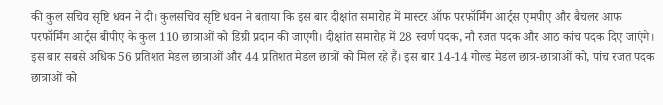की कुल सचिव सृष्टि धवन ने दी। कुलसचिव सृष्टि धवन ने बताया कि इस बार दीक्षांत समारोह में मास्टर ऑफ परफॉर्मिंग आर्ट्स एमपीए और बैचलर आफ परफॉर्मिंग आर्ट्स बीपीए के कुल 110 छात्राओं को डिग्री प्रदान की जाएगी। दीक्षांत समारोह में 28 स्वर्ण पदक, नौ रजत पदक और आठ कांच पदक दिए जाएंगे। इस बार सबसे अधिक 56 प्रतिशत मेडल छात्राओं और 44 प्रतिशत मेडल छात्रों को मिल रहे हैं। इस बार 14-14 गोल्ड मेडल छात्र-छात्राओं को, पांच रजत पदक छात्राओं को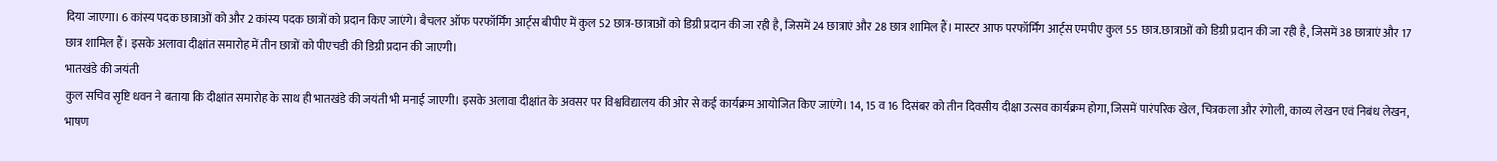दिया जाएगा। 6 कांस्य पदक छात्राओं को और 2 कांस्य पदक छात्रों को प्रदान किए जाएंगे। बैचलर ऑफ परफॉर्मिंग आर्ट्स बीपीए में कुल 52 छात्र-छात्राओं को डिग्री प्रदान की जा रही है, जिसमें 24 छात्राएं और 28 छात्र शामिल हैं। मास्टर आफ परफॉर्मिंग आर्ट्स एमपीए कुल 55 छात्र.छात्राओं को डिग्री प्रदान की जा रही है, जिसमें 38 छात्राएं और 17 छात्र शामिल हैं। इसके अलावा दीक्षांत समारोह में तीन छात्रों को पीएचडी की डिग्री प्रदान की जाएगी।
भातखंडे की जयंती
कुल सचिव सृष्टि धवन ने बताया कि दीक्षांत समारोह के साथ ही भातखंडे की जयंती भी मनाई जाएगी। इसके अलावा दीक्षांत के अवसर पर विश्वविद्यालय की ओर से कई कार्यक्रम आयोजित किए जाएंगे। 14, 15 व 16 दिसंबर को तीन दिवसीय दीक्षा उत्सव कार्यक्रम होगा, जिसमें पारंपरिक खेल, चित्रकला और रंगोली, काव्य लेखन एवं निबंध लेखन, भाषण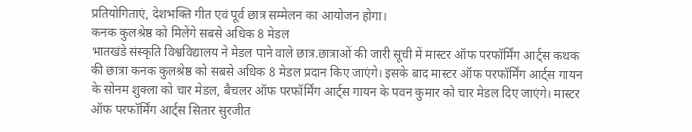प्रतियोगिताएं, देशभक्ति गीत एवं पूर्व छात्र सम्मेलन का आयोजन होगा।
कनक कुलश्रेष्ठ को मिलेंगे सबसे अधिक 8 मेडल
भातखंडे संस्कृति विश्वविद्यालय ने मेडल पाने वाले छात्र.छात्राओं की जारी सूची में मास्टर ऑफ परफॉर्मिंग आर्ट्स कथक की छात्रा कनक कुलश्रेष्ठ को सबसे अधिक 8 मेडल प्रदान किए जाएंगे। इसके बाद मास्टर ऑफ परफॉर्मिंग आर्ट्स गायन के सोनम शुक्ला को चार मेडल, बैचलर ऑफ परफॉर्मिंग आर्ट्स गायन के पवन कुमार को चार मेडल दिए जाएंगे। मास्टर ऑफ परफॉर्मिंग आर्ट्स सितार सुरजीत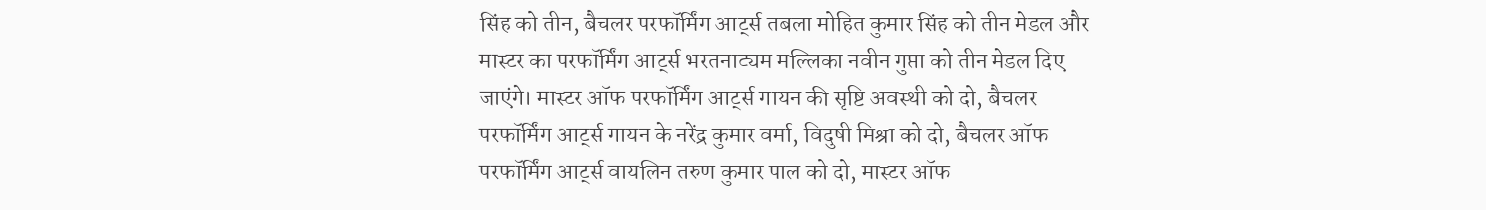सिंह को तीन, बैचलर परफॉर्मिंग आर्ट्स तबला मोहित कुमार सिंह को तीन मेडल और मास्टर का परफॉर्मिंग आर्ट्स भरतनाट्यम मल्लिका नवीन गुप्ता को तीन मेडल दिए जाएंगे। मास्टर ऑफ परफॉर्मिंग आर्ट्स गायन की सृष्टि अवस्थी को दो, बैचलर परफॉर्मिंग आर्ट्स गायन के नरेंद्र कुमार वर्मा, विदुषी मिश्रा को दो, बैचलर ऑफ परफॉर्मिंग आर्ट्स वायलिन तरुण कुमार पाल को दो, मास्टर ऑफ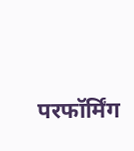परफॉर्मिंग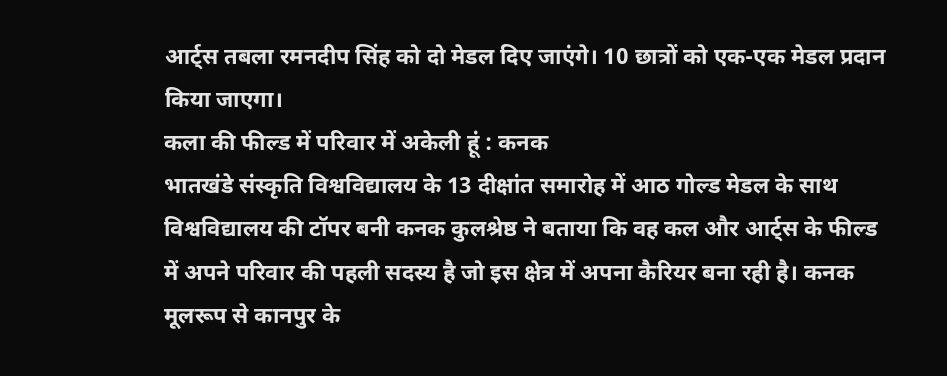आर्ट्स तबला रमनदीप सिंह को दो मेडल दिए जाएंगे। 10 छात्रों को एक-एक मेडल प्रदान किया जाएगा।
कला की फील्ड में परिवार में अकेली हूं : कनक
भातखंडे संस्कृति विश्वविद्यालय के 13 दीक्षांत समारोह में आठ गोल्ड मेडल के साथ विश्वविद्यालय की टॉपर बनी कनक कुलश्रेष्ठ ने बताया कि वह कल और आर्ट्स के फील्ड में अपने परिवार की पहली सदस्य है जो इस क्षेत्र में अपना कैरियर बना रही है। कनक मूलरूप से कानपुर के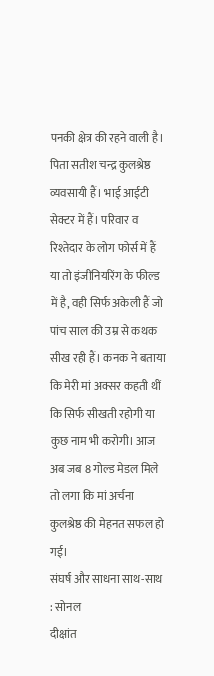पनकी क्षेत्र की रहने वाली है। पिता सतीश चन्द्र कुलश्रेष्ठ व्यवसायी हैं। भाई आईटी सेक्टर में हैं। परिवार व रिश्तेदार के लोग फोर्स में हैं या तो इंजीनियरिंग के फील्ड में है, वही सिर्फ अकेली हैं जो पांच साल की उम्र से कथक सीख रही हैं। कनक ने बताया कि मेरी मां अक्सर कहती थीं कि सिर्फ सीखती रहोगी या कुछ नाम भी करोगी। आज अब जब 8 गोल्ड मेडल मिले तो लगा कि मां अर्चना कुलश्रेष्ठ की मेहनत सफल हो गई।
संघर्ष और साधना साथ-साथ : सोनल
दीक्षांत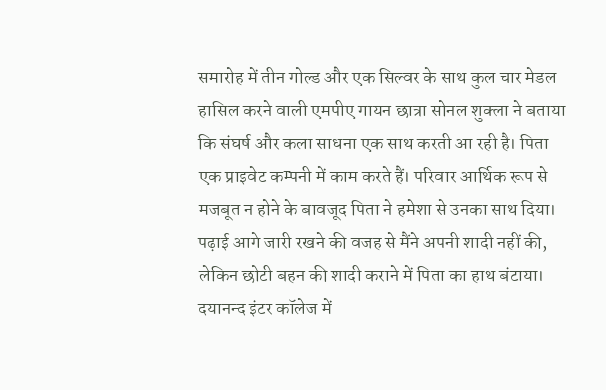समारोह में तीन गोल्ड और एक सिल्वर के साथ कुल चार मेडल हासिल करने वाली एमपीए गायन छात्रा सोनल शुक्ला ने बताया कि संघर्ष और कला साधना एक साथ करती आ रही है। पिता एक प्राइवेट कम्पनी में काम करते हैं। परिवार आर्थिक रूप से मजबूत न होने के बावजूद पिता ने हमेशा से उनका साथ दिया। पढ़ाई आगे जारी रखने की वजह से मैंने अपनी शादी नहीं की, लेकिन छोटी बहन की शादी कराने में पिता का हाथ बंटाया। दयानन्द इंटर कॉलेज में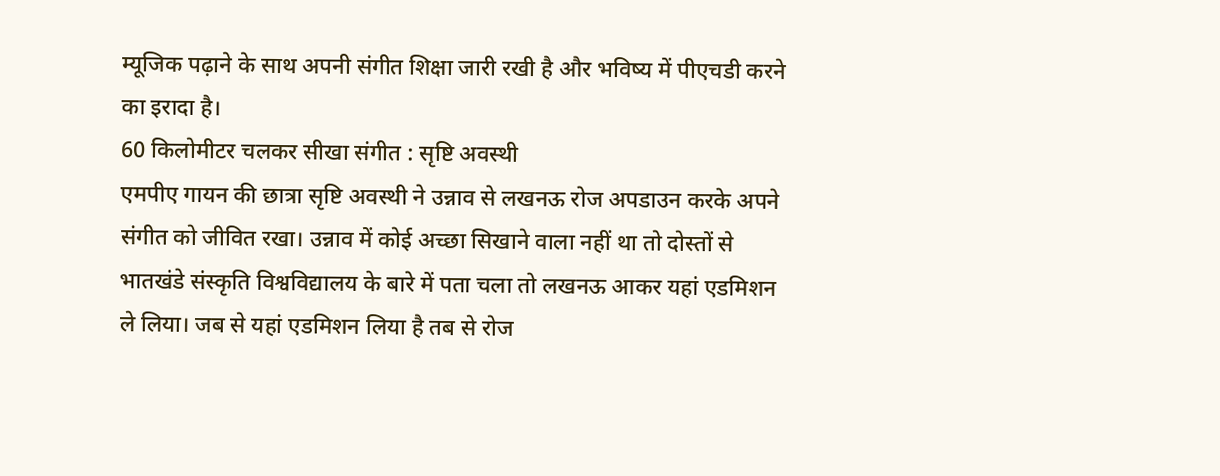म्यूजिक पढ़ाने के साथ अपनी संगीत शिक्षा जारी रखी है और भविष्य में पीएचडी करने का इरादा है।
60 किलोमीटर चलकर सीखा संगीत : सृष्टि अवस्थी
एमपीए गायन की छात्रा सृष्टि अवस्थी ने उन्नाव से लखनऊ रोज अपडाउन करके अपने संगीत को जीवित रखा। उन्नाव में कोई अच्छा सिखाने वाला नहीं था तो दोस्तों से भातखंडे संस्कृति विश्वविद्यालय के बारे में पता चला तो लखनऊ आकर यहां एडमिशन ले लिया। जब से यहां एडमिशन लिया है तब से रोज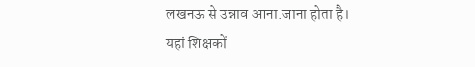लखनऊ से उन्नाव आना.जाना होता है। यहां शिक्षकों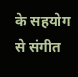के सहयोग से संगीत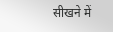सीखने में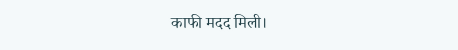काफी मदद मिली।